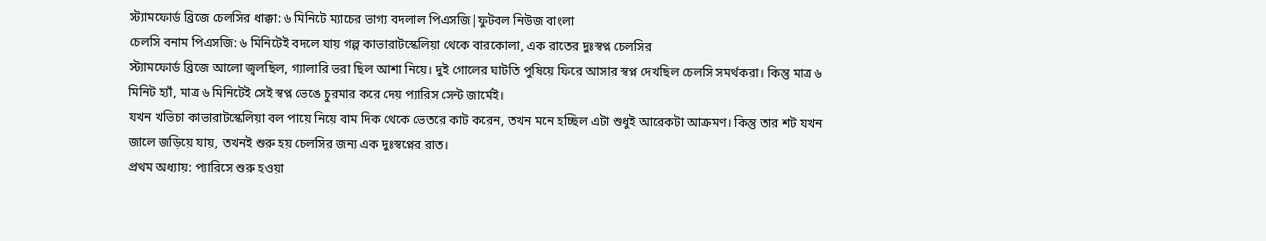স্ট্যামফোর্ড ব্রিজে চেলসির ধাক্কা: ৬ মিনিটে ম্যাচের ভাগ্য বদলাল পিএসজি|ফুটবল নিউজ বাংলা
চেলসি বনাম পিএসজি: ৬ মিনিটেই বদলে যায় গল্প কাভারাটস্কেলিয়া থেকে বারকোলা, এক রাতের দুঃস্বপ্ন চেলসির
স্ট্যামফোর্ড ব্রিজে আলো জ্বলছিল, গ্যালারি ভরা ছিল আশা নিয়ে। দুই গোলের ঘাটতি পুষিয়ে ফিরে আসার স্বপ্ন দেখছিল চেলসি সমর্থকরা। কিন্তু মাত্র ৬ মিনিট হ্যাঁ, মাত্র ৬ মিনিটেই সেই স্বপ্ন ভেঙে চুরমার করে দেয় প্যারিস সেন্ট জার্মেই।
যখন খভিচা কাভারাটস্কেলিয়া বল পায়ে নিয়ে বাম দিক থেকে ভেতরে কাট করেন, তখন মনে হচ্ছিল এটা শুধুই আরেকটা আক্রমণ। কিন্তু তার শট যখন জালে জড়িয়ে যায়, তখনই শুরু হয় চেলসির জন্য এক দুঃস্বপ্নের রাত।
প্রথম অধ্যায়: প্যারিসে শুরু হওয়া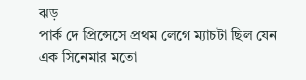ঝড়
পার্ক দে প্রিন্সেসে প্রথম লেগে ম্যাচটা ছিল যেন এক সিনেমার মতো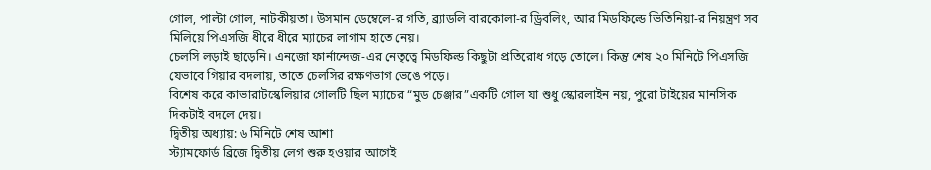গোল, পাল্টা গোল, নাটকীয়তা। উসমান ডেম্বেলে-র গতি, ব্র্যাডলি বারকোলা-র ড্রিবলিং, আর মিডফিল্ডে ভিতিনিয়া-র নিয়ন্ত্রণ সব মিলিয়ে পিএসজি ধীরে ধীরে ম্যাচের লাগাম হাতে নেয়।
চেলসি লড়াই ছাড়েনি। এনজো ফার্নান্দেজ-এর নেতৃত্বে মিডফিল্ড কিছুটা প্রতিরোধ গড়ে তোলে। কিন্তু শেষ ২০ মিনিটে পিএসজি যেভাবে গিয়ার বদলায়, তাতে চেলসির রক্ষণভাগ ভেঙে পড়ে।
বিশেষ করে কাভারাটস্কেলিয়ার গোলটি ছিল ম্যাচের “মুড চেঞ্জার”একটি গোল যা শুধু স্কোরলাইন নয়, পুরো টাইয়ের মানসিক দিকটাই বদলে দেয়।
দ্বিতীয় অধ্যায়: ৬ মিনিটে শেষ আশা
স্ট্যামফোর্ড ব্রিজে দ্বিতীয় লেগ শুরু হওয়ার আগেই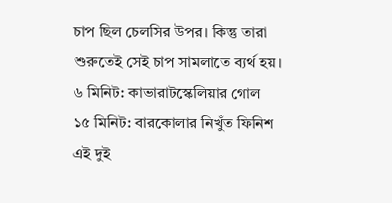চাপ ছিল চেলসির উপর। কিন্তু তারা শুরুতেই সেই চাপ সামলাতে ব্যর্থ হয়।
৬ মিনিট: কাভারাটস্কেলিয়ার গোল
১৫ মিনিট: বারকোলার নিখুঁত ফিনিশ
এই দুই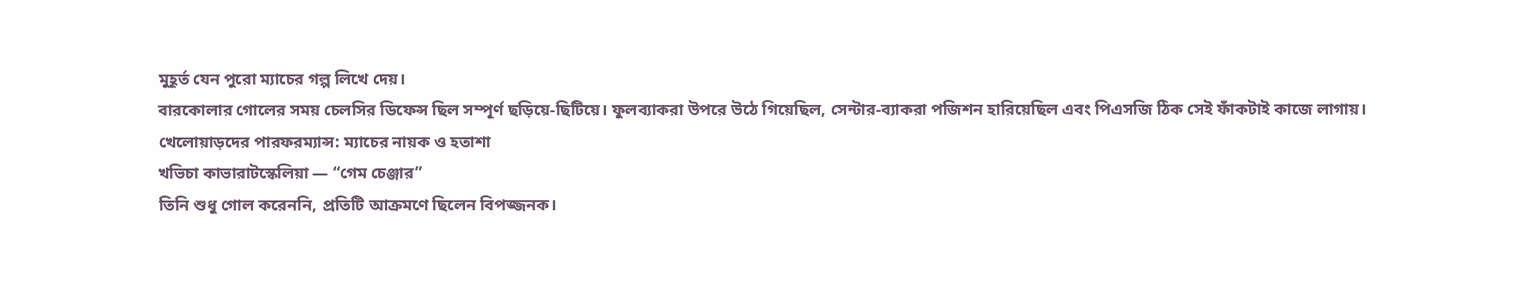মুহূর্ত যেন পুরো ম্যাচের গল্প লিখে দেয়।
বারকোলার গোলের সময় চেলসির ডিফেন্স ছিল সম্পূর্ণ ছড়িয়ে-ছিটিয়ে। ফুলব্যাকরা উপরে উঠে গিয়েছিল, সেন্টার-ব্যাকরা পজিশন হারিয়েছিল এবং পিএসজি ঠিক সেই ফাঁকটাই কাজে লাগায়।
খেলোয়াড়দের পারফরম্যান্স: ম্যাচের নায়ক ও হতাশা
খভিচা কাভারাটস্কেলিয়া — “গেম চেঞ্জার”
তিনি শুধু গোল করেননি, প্রতিটি আক্রমণে ছিলেন বিপজ্জনক।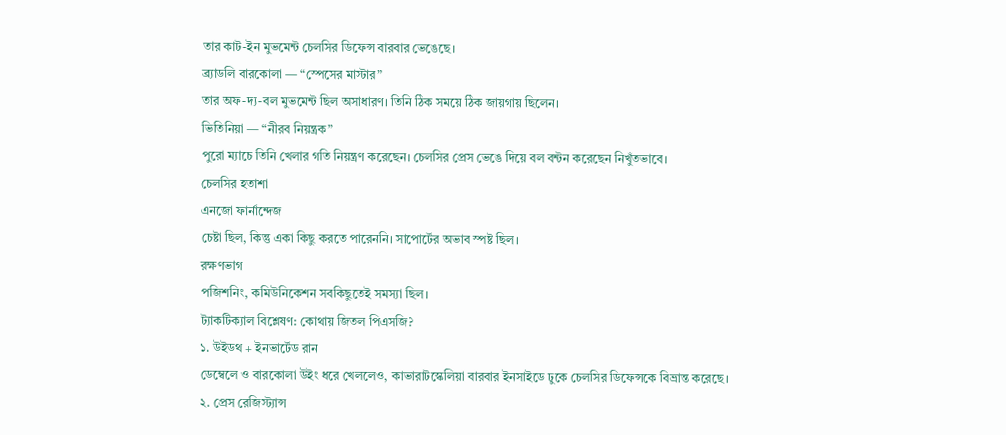তার কাট-ইন মুভমেন্ট চেলসির ডিফেন্স বারবার ভেঙেছে।
ব্র্যাডলি বারকোলা — “স্পেসের মাস্টার”
তার অফ-দ্য-বল মুভমেন্ট ছিল অসাধারণ। তিনি ঠিক সময়ে ঠিক জায়গায় ছিলেন।
ভিতিনিয়া — “নীরব নিয়ন্ত্রক”
পুরো ম্যাচে তিনি খেলার গতি নিয়ন্ত্রণ করেছেন। চেলসির প্রেস ভেঙে দিয়ে বল বন্টন করেছেন নিখুঁতভাবে।
চেলসির হতাশা
এনজো ফার্নান্দেজ
চেষ্টা ছিল, কিন্তু একা কিছু করতে পারেননি। সাপোর্টের অভাব স্পষ্ট ছিল।
রক্ষণভাগ
পজিশনিং, কমিউনিকেশন সবকিছুতেই সমস্যা ছিল।
ট্যাকটিক্যাল বিশ্লেষণ: কোথায় জিতল পিএসজি?
১. উইডথ + ইনভার্টেড রান
ডেম্বেলে ও বারকোলা উইং ধরে খেললেও, কাভারাটস্কেলিয়া বারবার ইনসাইডে ঢুকে চেলসির ডিফেন্সকে বিভ্রান্ত করেছে।
২. প্রেস রেজিস্ট্যান্স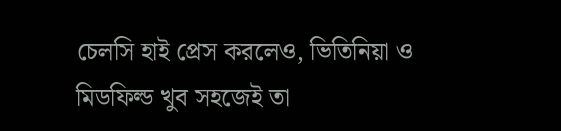চেলসি হাই প্রেস করলেও, ভিতিনিয়া ও মিডফিল্ড খুব সহজেই তা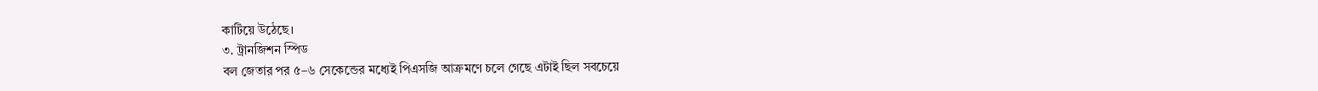কাটিয়ে উঠেছে।
৩. ট্রানজিশন স্পিড
বল জেতার পর ৫–৬ সেকেন্ডের মধ্যেই পিএসজি আক্রমণে চলে গেছে এটাই ছিল সবচেয়ে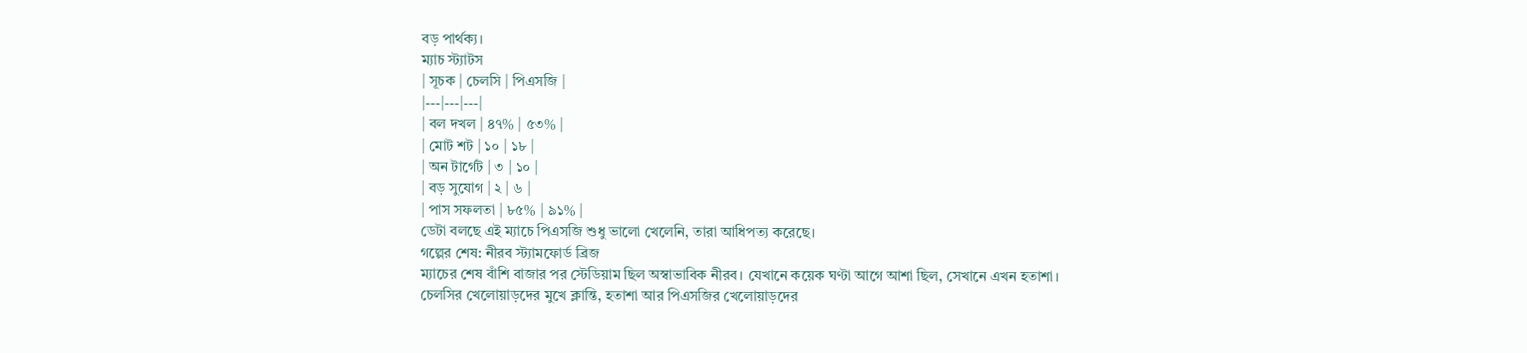বড় পার্থক্য।
ম্যাচ স্ট্যাটস
| সূচক | চেলসি | পিএসজি |
|---|---|---|
| বল দখল | ৪৭% | ৫৩% |
| মোট শট | ১০ | ১৮ |
| অন টার্গেট | ৩ | ১০ |
| বড় সুযোগ | ২ | ৬ |
| পাস সফলতা | ৮৫% | ৯১% |
ডেটা বলছে এই ম্যাচে পিএসজি শুধু ভালো খেলেনি, তারা আধিপত্য করেছে।
গল্পের শেষ: নীরব স্ট্যামফোর্ড ব্রিজ
ম্যাচের শেষ বাঁশি বাজার পর স্টেডিয়াম ছিল অস্বাভাবিক নীরব। যেখানে কয়েক ঘণ্টা আগে আশা ছিল, সেখানে এখন হতাশা।
চেলসির খেলোয়াড়দের মুখে ক্লান্তি, হতাশা আর পিএসজির খেলোয়াড়দের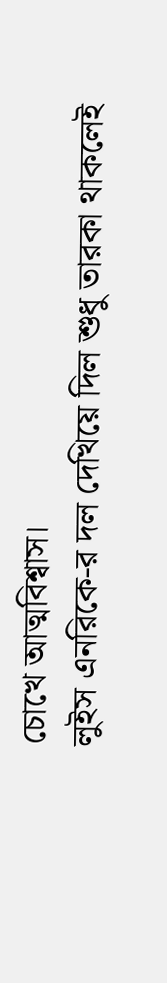চোখে আত্মবিশ্বাস।
লুইস এনরিকে-র দল দেখিয়ে দিল শুধু তারকা থাকলেই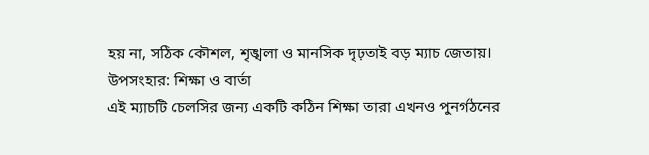হয় না, সঠিক কৌশল, শৃঙ্খলা ও মানসিক দৃঢ়তাই বড় ম্যাচ জেতায়।
উপসংহার: শিক্ষা ও বার্তা
এই ম্যাচটি চেলসির জন্য একটি কঠিন শিক্ষা তারা এখনও পুনর্গঠনের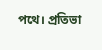পথে। প্রতিভা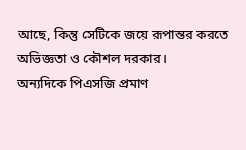আছে, কিন্তু সেটিকে জয়ে রূপান্তর করতে অভিজ্ঞতা ও কৌশল দরকার।
অন্যদিকে পিএসজি প্রমাণ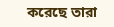করেছে তারা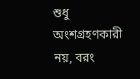শুধু অংশগ্রহণকারী নয়, বরং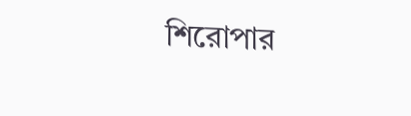শিরোপার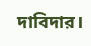দাবিদার।